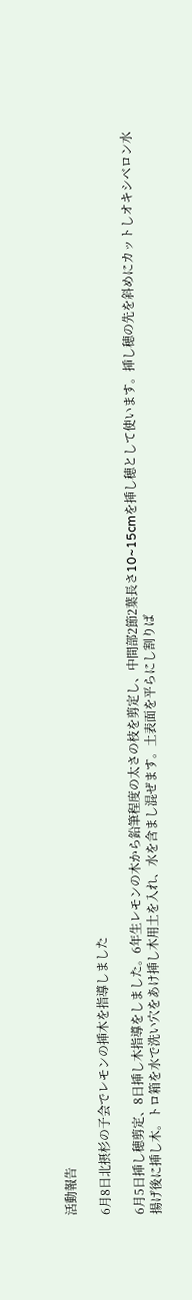活動報告

6月8日北摂杉の子会でレモンの挿木を指導しました

6月5日挿し穂剪定、8日挿し木指導をしました。6年生レモンの木から鉛筆程度の太さの枝を剪定し、中間部2節2葉長さ10~15cmを挿し穂として使います。挿し穂の先を斜めにカットしオキシベロン水揚げ後に挿し木。トロ箱を水で洗い穴をあけ挿し木用土を入れ、水を含まし混ぜます。土表面を平らにし割りば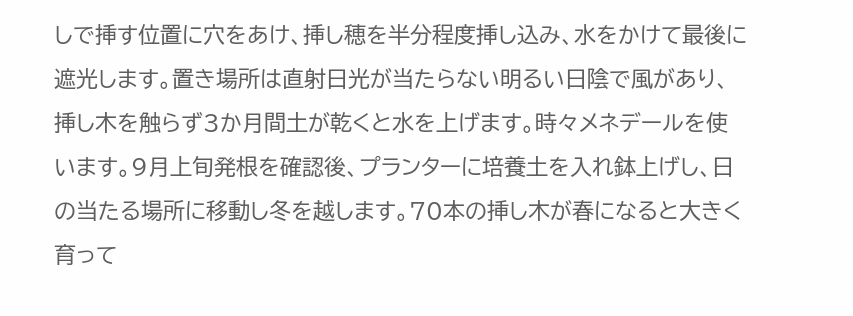しで挿す位置に穴をあけ、挿し穂を半分程度挿し込み、水をかけて最後に遮光します。置き場所は直射日光が当たらない明るい日陰で風があり、挿し木を触らず3か月間土が乾くと水を上げます。時々メネデールを使います。9月上旬発根を確認後、プランターに培養土を入れ鉢上げし、日の当たる場所に移動し冬を越します。70本の挿し木が春になると大きく育って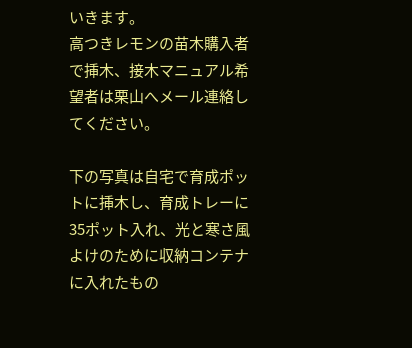いきます。
高つきレモンの苗木購入者で挿木、接木マニュアル希望者は栗山へメール連絡してください。

下の写真は自宅で育成ポットに挿木し、育成トレーに35ポット入れ、光と寒さ風よけのために収納コンテナに入れたもの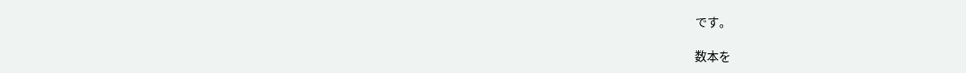です。

数本を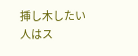挿し木したい人はス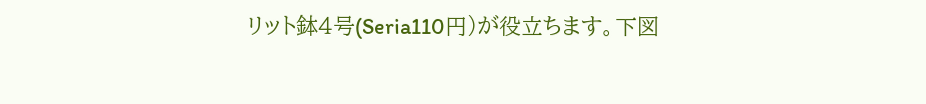リット鉢4号(Seria110円)が役立ちます。下図